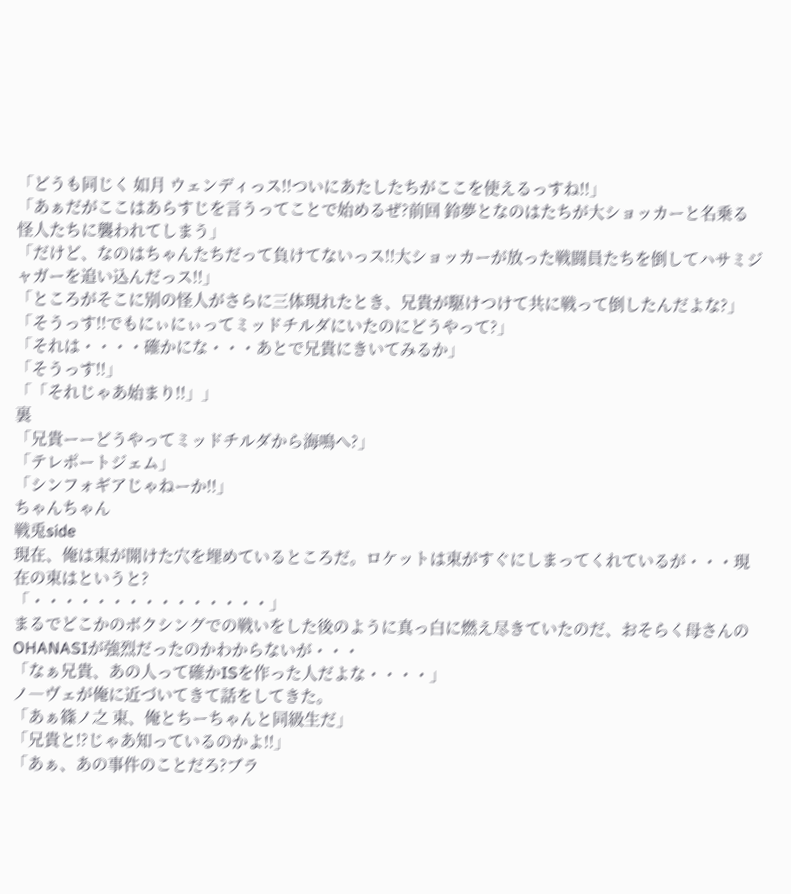「どうも同じく 如月 ウェンディっス!!ついにあたしたちがここを使えるっすね!!」
「あぁだがここはあらすじを言うってことで始めるぜ?前回 鈴夢となのはたちが大ショッカーと名乗る怪人たちに襲われてしまう」
「だけど、なのはちゃんたちだって負けてないっス!!大ショッカーが放った戦闘員たちを倒してハサミジャガーを追い込んだっス!!」
「ところがそこに別の怪人がさらに三体現れたとき、兄貴が駆けつけて共に戦って倒したんだよな?」
「そうっす!!でもにぃにぃってミッドチルダにいたのにどうやって?」
「それは・・・・確かにな・・・あとで兄貴にきいてみるか」
「そうっす!!」
「「それじゃあ始まり!!」」
裏
「兄貴ーーどうやってミッドチルダから海鳴へ?」
「テレポートジェム」
「シンフォギアじゃねーか!!」
ちゃんちゃん
戦兎side
現在、俺は束が開けた穴を埋めているところだ。ロケットは束がすぐにしまってくれているが・・・現在の束はというと?
「・・・・・・・・・・・・・・・」
まるでどこかのボクシングでの戦いをした後のように真っ白に燃え尽きていたのだ、おそらく母さんのOHANASIが強烈だったのかわからないが・・・
「なぁ兄貴、あの人って確かISを作った人だよな・・・・」
ノ―ヴェが俺に近づいてきて話をしてきた。
「あぁ篠ノ之 束、俺とちーちゃんと同級生だ」
「兄貴と!?じゃあ知っているのかよ!!」
「あぁ、あの事件のことだろ?ブラ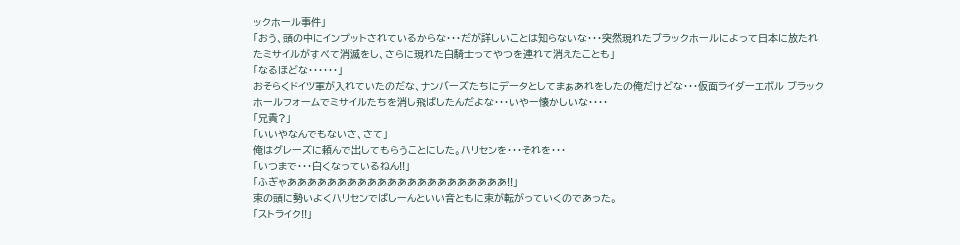ックホール事件」
「おう、頭の中にインプットされているからな・・・だが詳しいことは知らないな・・・突然現れたブラックホールによって日本に放たれたミサイルがすべて消滅をし、さらに現れた白騎士ってやつを連れて消えたことも」
「なるほどな・・・・・・」
おそらくドイツ軍が入れていたのだな、ナンバーズたちにデータとしてまぁあれをしたの俺だけどな・・・仮面ライダーエボル ブラックホールフォームでミサイルたちを消し飛ばしたんだよな・・・いやー懐かしいな・・・・
「兄貴?」
「いいやなんでもないさ、さて」
俺はグレーズに頼んで出してもらうことにした。ハリセンを・・・それを・・・
「いつまで・・・白くなっているねん!!」
「ふぎゃああああああああああああああああああああああ!!」
束の頭に勢いよくハリセンでばしーんといい音ともに束が転がっていくのであった。
「ストライク!!」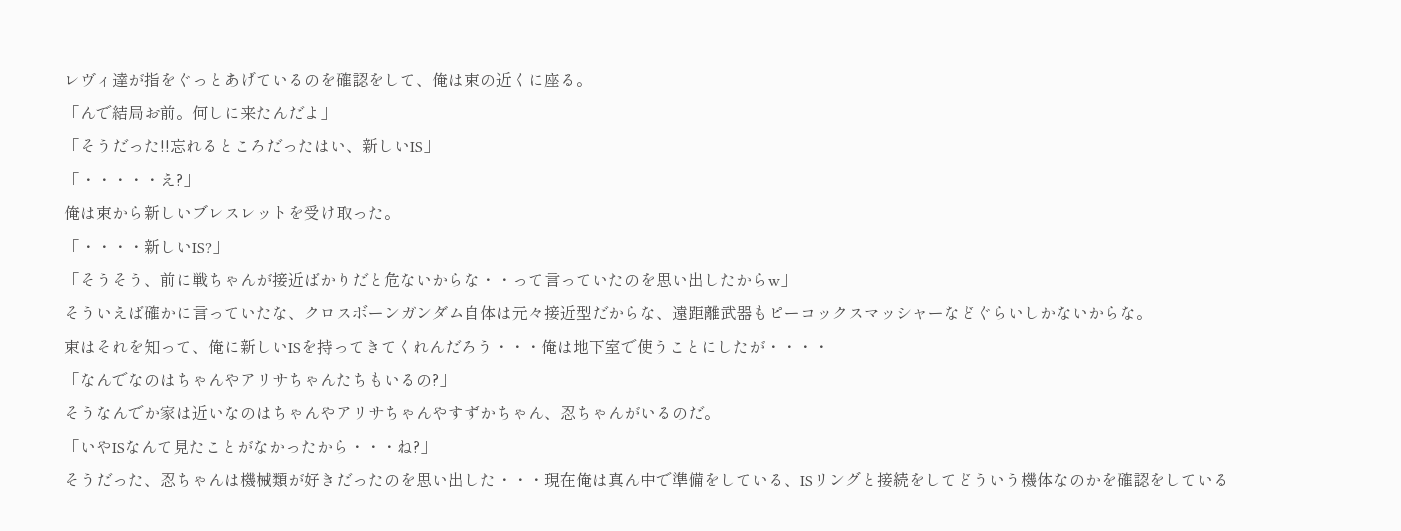レヴィ達が指をぐっとあげているのを確認をして、俺は束の近くに座る。
「んで結局お前。何しに来たんだよ」
「そうだった!!忘れるところだったはい、新しいIS」
「・・・・・え?」
俺は束から新しいブレスレットを受け取った。
「・・・・新しいIS?」
「そうそう、前に戦ちゃんが接近ばかりだと危ないからな・・って言っていたのを思い出したからw」
そういえば確かに言っていたな、クロスボーンガンダム自体は元々接近型だからな、遠距離武器もピーコックスマッシャーなどぐらいしかないからな。
束はそれを知って、俺に新しいISを持ってきてくれんだろう・・・俺は地下室で使うことにしたが・・・・
「なんでなのはちゃんやアリサちゃんたちもいるの?」
そうなんでか家は近いなのはちゃんやアリサちゃんやすずかちゃん、忍ちゃんがいるのだ。
「いやISなんて見たことがなかったから・・・ね?」
そうだった、忍ちゃんは機械類が好きだったのを思い出した・・・現在俺は真ん中で準備をしている、ISリングと接続をしてどういう機体なのかを確認をしている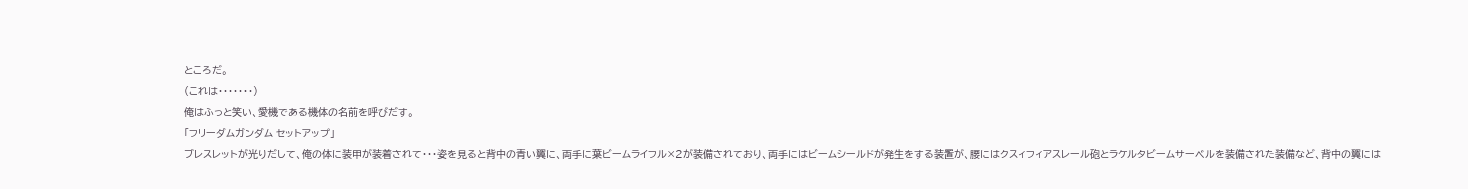ところだ。
(これは・・・・・・・)
俺はふっと笑い、愛機である機体の名前を呼びだす。
「フリーダムガンダム セットアップ」
ブレスレットが光りだして、俺の体に装甲が装着されて・・・姿を見ると背中の青い翼に、両手に葉ビームライフル×2が装備されており、両手にはビームシールドが発生をする装置が、腰にはクスィフィアスレール砲とラケルタビームサーベルを装備された装備など、背中の翼には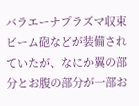バラエーナプラズマ収束ビーム砲などが装備されていたが、なにか翼の部分とお腹の部分が一部お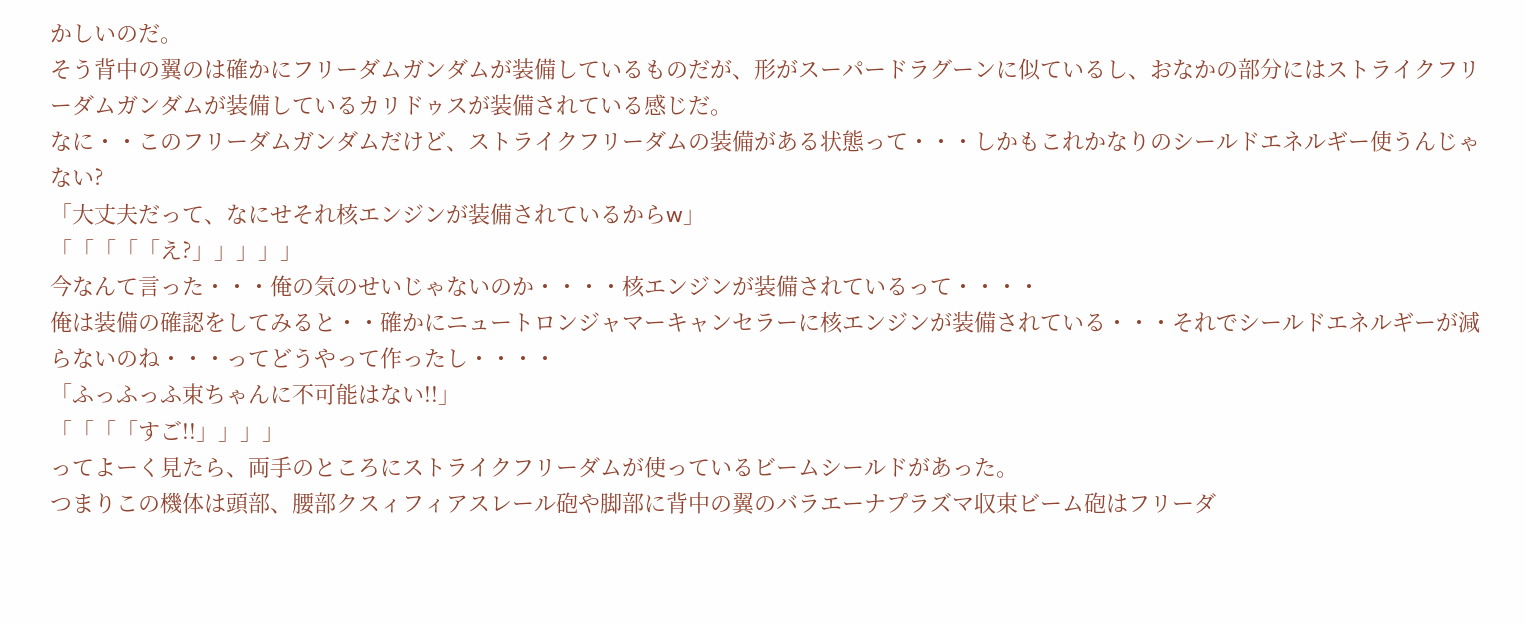かしいのだ。
そう背中の翼のは確かにフリーダムガンダムが装備しているものだが、形がスーパードラグーンに似ているし、おなかの部分にはストライクフリーダムガンダムが装備しているカリドゥスが装備されている感じだ。
なに・・このフリーダムガンダムだけど、ストライクフリーダムの装備がある状態って・・・しかもこれかなりのシールドエネルギー使うんじゃない?
「大丈夫だって、なにせそれ核エンジンが装備されているからw」
「「「「「え?」」」」」
今なんて言った・・・俺の気のせいじゃないのか・・・・核エンジンが装備されているって・・・・
俺は装備の確認をしてみると・・確かにニュートロンジャマーキャンセラーに核エンジンが装備されている・・・それでシールドエネルギーが減らないのね・・・ってどうやって作ったし・・・・
「ふっふっふ束ちゃんに不可能はない!!」
「「「「すご!!」」」」
ってよーく見たら、両手のところにストライクフリーダムが使っているビームシールドがあった。
つまりこの機体は頭部、腰部クスィフィアスレール砲や脚部に背中の翼のバラエーナプラズマ収束ビーム砲はフリーダ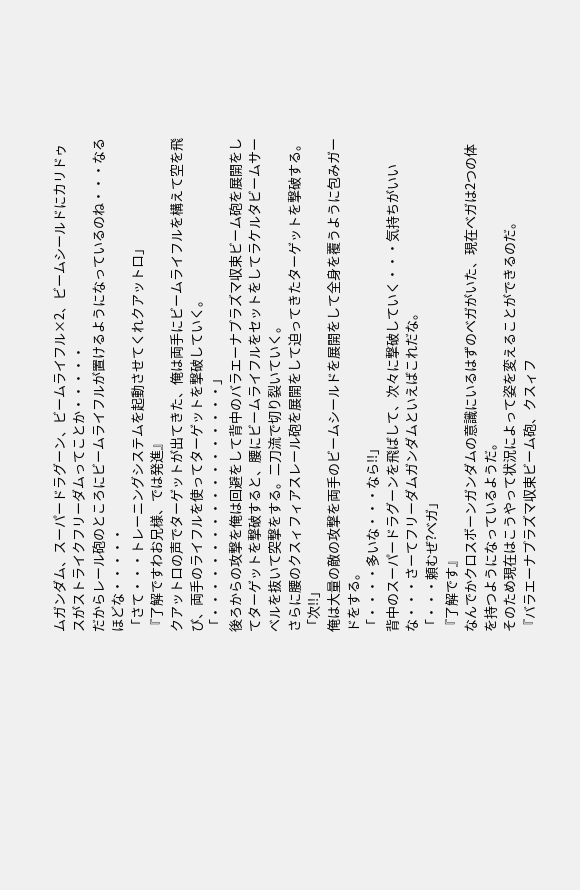ムガンダム、スーパードラグーン、ビームライフル×2、ビームシールドにカリドゥスがストライクフリーダムってことか・・・・・
だからレール砲のところにビームライフルが置けるようになっているのね・・・なるほどな・・・・・
「さて・・・トレーニングシステムを起動させてくれクアットロ」
『了解ですわお兄様、では発進』
クアットロの声でターゲットが出てきた、俺は両手にビームライフルを構えて空を飛び、両手のライフルを使ってターゲットを撃破していく。
「・・・・・・・・・・・・・・・・・・」
後ろからの攻撃を俺は回避をして背中のバラエーナプラズマ収束ビーム砲を展開をしてターゲットを撃破すると、腰にビームライフルをセットをしてラケルタビームサーベルを抜いて突撃をする。二刀流で切り裂いていく。
さらに腰のクスィフィアスレール砲を展開をして迫ってきたターゲットを撃破する。
「次!!」
俺は大量の敵の攻撃を両手のビームシールドを展開をして全身を覆うように包みガードをする。
「・・・・多いな・・・なら!!」
背中のスーパードラグーンを飛ばして、次々に撃破していく・・・気持ちがいいな・・・さーてフリーダムガンダムといえばこれだな。
「・・・頼むぜ?ベガ」
『了解です』
なんでかクロスボーンガンダムの意識にいるはずのベガがいた、現在ベガは2つの体を持つようになっているようだ。
そのため現在はこうやって状況によって姿を変えることができるのだ。
『バラエーナプラズマ収束ビーム砲、クスィフ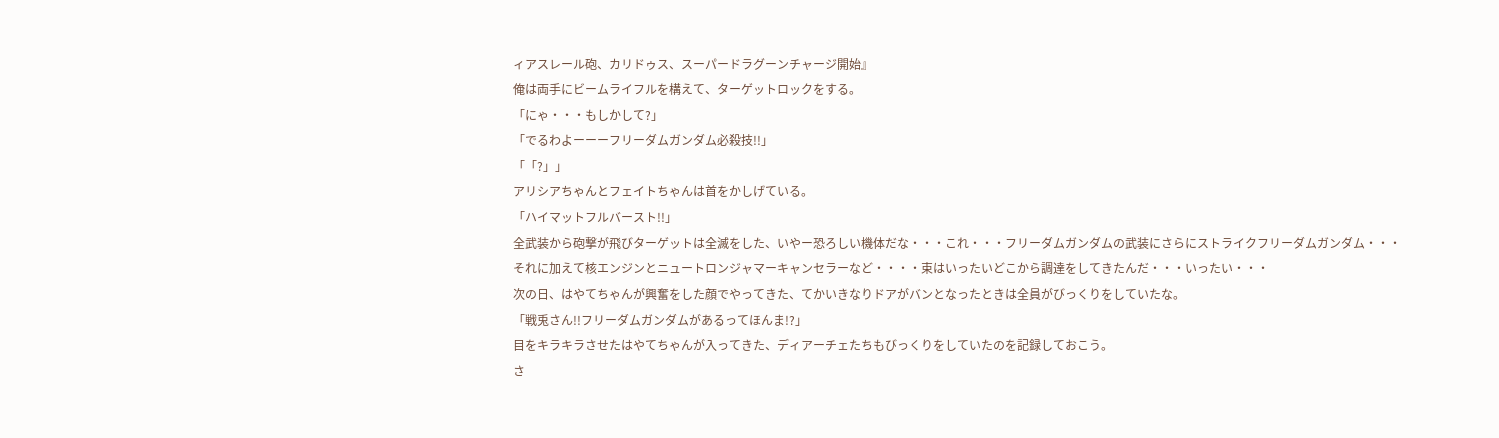ィアスレール砲、カリドゥス、スーパードラグーンチャージ開始』
俺は両手にビームライフルを構えて、ターゲットロックをする。
「にゃ・・・もしかして?」
「でるわよーーーフリーダムガンダム必殺技!!」
「「?」」
アリシアちゃんとフェイトちゃんは首をかしげている。
「ハイマットフルバースト!!」
全武装から砲撃が飛びターゲットは全滅をした、いやー恐ろしい機体だな・・・これ・・・フリーダムガンダムの武装にさらにストライクフリーダムガンダム・・・
それに加えて核エンジンとニュートロンジャマーキャンセラーなど・・・・束はいったいどこから調達をしてきたんだ・・・いったい・・・
次の日、はやてちゃんが興奮をした顔でやってきた、てかいきなりドアがバンとなったときは全員がびっくりをしていたな。
「戦兎さん!!フリーダムガンダムがあるってほんま!?」
目をキラキラさせたはやてちゃんが入ってきた、ディアーチェたちもびっくりをしていたのを記録しておこう。
さ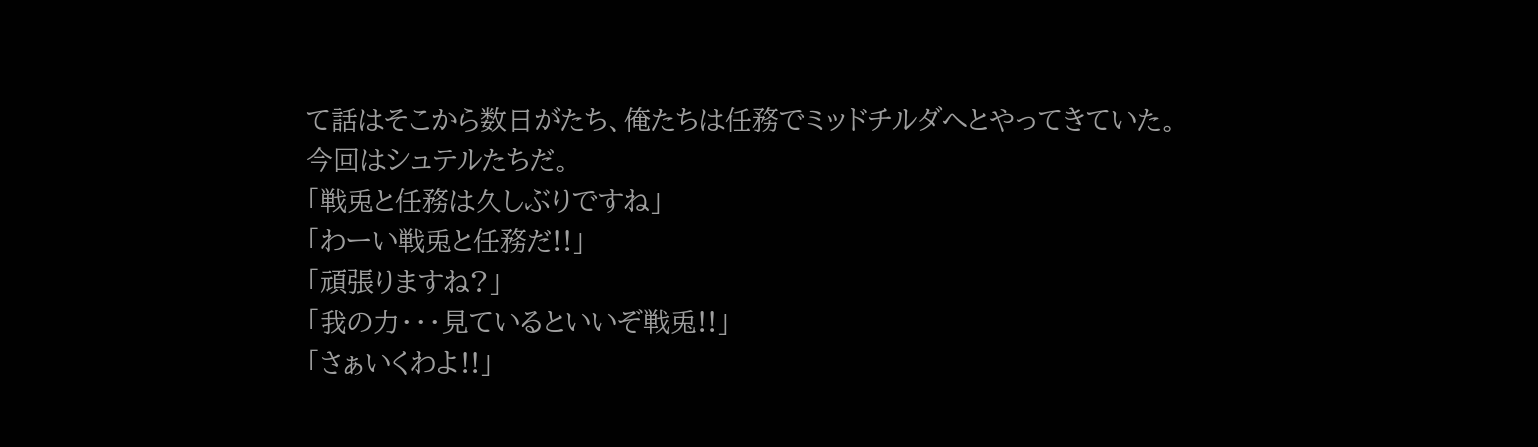て話はそこから数日がたち、俺たちは任務でミッドチルダへとやってきていた。
今回はシュテルたちだ。
「戦兎と任務は久しぶりですね」
「わーい戦兎と任務だ!!」
「頑張りますね?」
「我の力・・・見ているといいぞ戦兎!!」
「さぁいくわよ!!」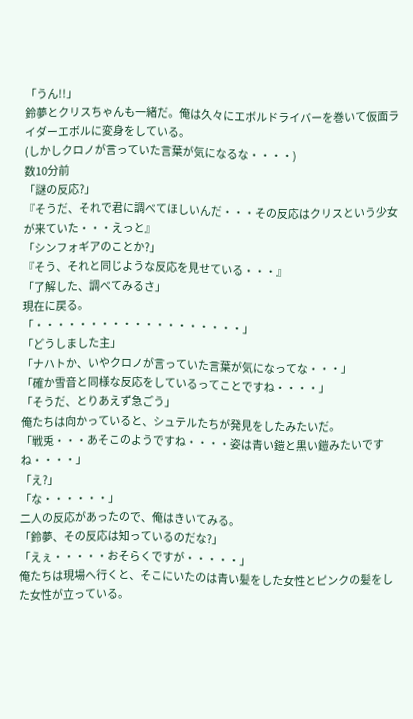「うん!!」
鈴夢とクリスちゃんも一緒だ。俺は久々にエボルドライバーを巻いて仮面ライダーエボルに変身をしている。
(しかしクロノが言っていた言葉が気になるな・・・・)
数10分前
「謎の反応?」
『そうだ、それで君に調べてほしいんだ・・・その反応はクリスという少女が来ていた・・・えっと』
「シンフォギアのことか?」
『そう、それと同じような反応を見せている・・・』
「了解した、調べてみるさ」
現在に戻る。
「・・・・・・・・・・・・・・・・・・・」
「どうしました主」
「ナハトか、いやクロノが言っていた言葉が気になってな・・・」
「確か雪音と同様な反応をしているってことですね・・・・」
「そうだ、とりあえず急ごう」
俺たちは向かっていると、シュテルたちが発見をしたみたいだ。
「戦兎・・・あそこのようですね・・・・姿は青い鎧と黒い鎧みたいですね・・・・」
「え?」
「な・・・・・・」
二人の反応があったので、俺はきいてみる。
「鈴夢、その反応は知っているのだな?」
「えぇ・・・・・おそらくですが・・・・・」
俺たちは現場へ行くと、そこにいたのは青い髪をした女性とピンクの髪をした女性が立っている。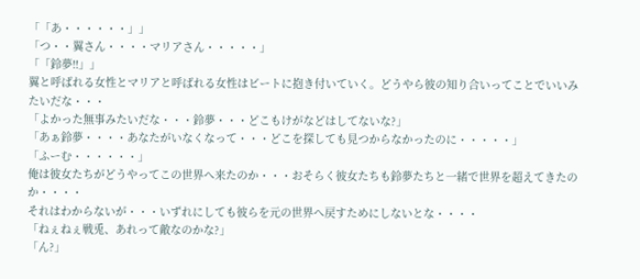「「あ・・・・・・」」
「つ・・翼さん・・・・マリアさん・・・・・」
「「鈴夢!!」」
翼と呼ばれる女性とマリアと呼ばれる女性はビートに抱き付いていく。どうやら彼の知り合いってことでいいみたいだな・・・
「よかった無事みたいだな・・・鈴夢・・・どこもけがなどはしてないな?」
「あぁ鈴夢・・・・あなたがいなくなって・・・どこを探しても見つからなかったのに・・・・・」
「ふーむ・・・・・・」
俺は彼女たちがどうやってこの世界へ来たのか・・・おそらく彼女たちも鈴夢たちと一緒で世界を超えてきたのか・・・・
それはわからないが・・・いずれにしても彼らを元の世界へ戻すためにしないとな・・・・
「ねぇねぇ戦兎、あれって敵なのかな?」
「ん?」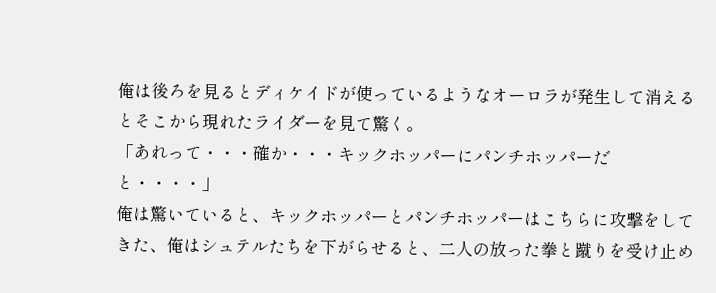俺は後ろを見るとディケイドが使っているようなオーロラが発生して消えるとそこから現れたライダーを見て驚く。
「あれって・・・確か・・・キックホッパーにパンチホッパーだと・・・・」
俺は驚いていると、キックホッパーとパンチホッパーはこちらに攻撃をしてきた、俺はシュテルたちを下がらせると、二人の放った拳と蹴りを受け止め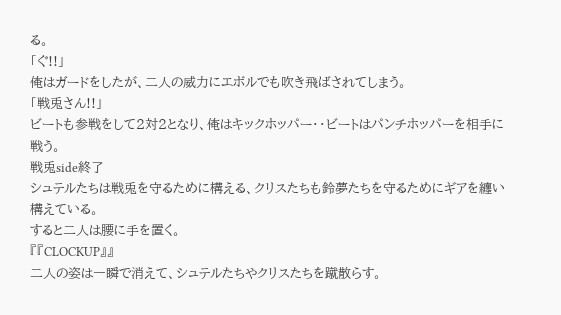る。
「ぐ!!」
俺はガードをしたが、二人の威力にエボルでも吹き飛ばされてしまう。
「戦兎さん!!」
ビートも参戦をして2対2となり、俺はキックホッパー・・ビートはパンチホッパーを相手に戦う。
戦兎side終了
シュテルたちは戦兎を守るために構える、クリスたちも鈴夢たちを守るためにギアを纏い構えている。
すると二人は腰に手を置く。
『『CLOCKUP』』
二人の姿は一瞬で消えて、シュテルたちやクリスたちを蹴散らす。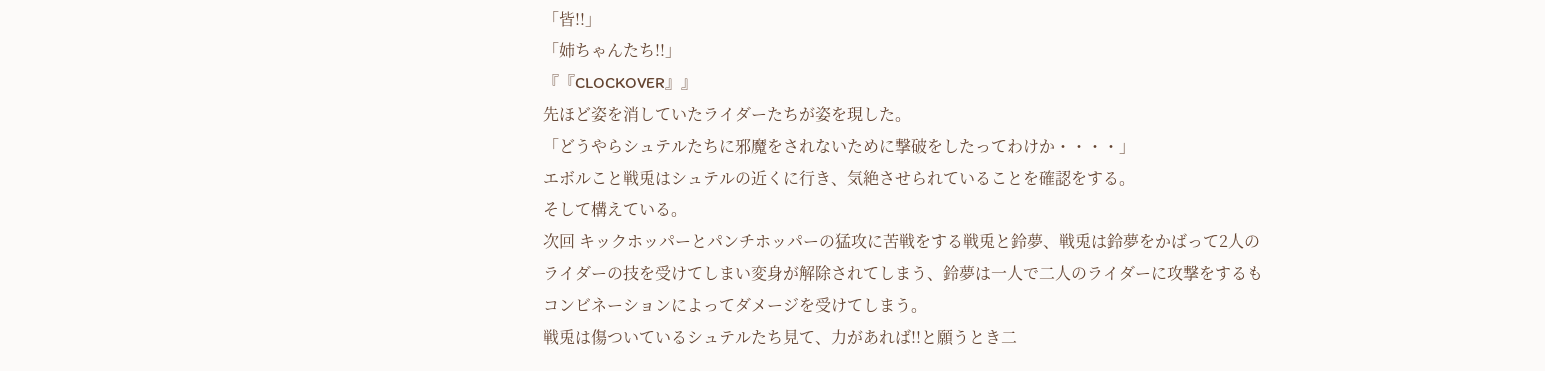「皆!!」
「姉ちゃんたち!!」
『『CLOCKOVER』』
先ほど姿を消していたライダーたちが姿を現した。
「どうやらシュテルたちに邪魔をされないために撃破をしたってわけか・・・・」
エボルこと戦兎はシュテルの近くに行き、気絶させられていることを確認をする。
そして構えている。
次回 キックホッパーとパンチホッパーの猛攻に苦戦をする戦兎と鈴夢、戦兎は鈴夢をかばって2人のライダーの技を受けてしまい変身が解除されてしまう、鈴夢は一人で二人のライダーに攻撃をするもコンビネーションによってダメージを受けてしまう。
戦兎は傷ついているシュテルたち見て、力があれば!!と願うとき二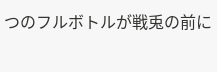つのフルボトルが戦兎の前に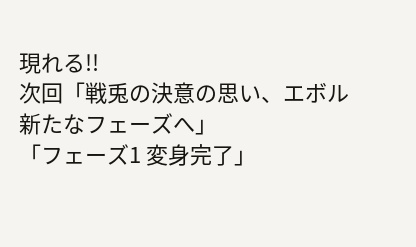現れる!!
次回「戦兎の決意の思い、エボル 新たなフェーズへ」
「フェーズ1 変身完了」